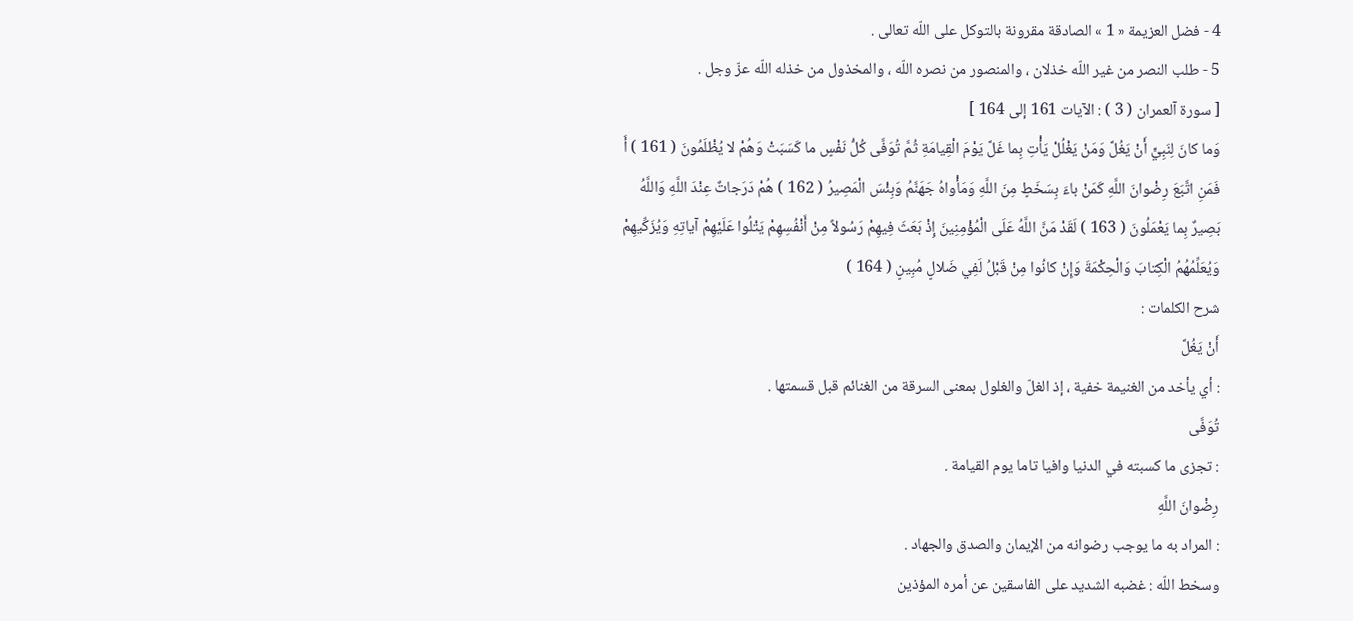4 - فضل العزيمة « 1 » الصادقة مقرونة بالتوكل على اللّه تعالى .
5 - طلب النصر من غير اللّه خذلان ، والمنصور من نصره اللّه ، والمخذول من خذله اللّه عزّ وجل .
[ سورة آلعمران ( 3 ) : الآيات 161 إلى 164 ]
وَما كانَ لِنَبِيٍّ أَنْ يَغُلَّ وَمَنْ يَغْلُلْ يَأْتِ بِما غَلَّ يَوْمَ الْقِيامَةِ ثُمَّ تُوَفَّى كُلُّ نَفْسٍ ما كَسَبَتْ وَهُمْ لا يُظْلَمُونَ ( 161 ) أَ فَمَنِ اتَّبَعَ رِضْوانَ اللَّهِ كَمَنْ باءَ بِسَخَطٍ مِنَ اللَّهِ وَمَأْواهُ جَهَنَّمُ وَبِئْسَ الْمَصِيرُ ( 162 ) هُمْ دَرَجاتٌ عِنْدَ اللَّهِ وَاللَّهُ بَصِيرٌ بِما يَعْمَلُونَ ( 163 ) لَقَدْ مَنَّ اللَّهُ عَلَى الْمُؤْمِنِينَ إِذْ بَعَثَ فِيهِمْ رَسُولاً مِنْ أَنْفُسِهِمْ يَتْلُوا عَلَيْهِمْ آياتِهِ وَيُزَكِّيهِمْ وَيُعَلِّمُهُمُ الْكِتابَ وَالْحِكْمَةَ وَإِنْ كانُوا مِنْ قَبْلُ لَفِي ضَلالٍ مُبِينٍ ( 164 )
شرح الكلمات :
أَنْ يَغُلَّ
: أي يأخد من الغنيمة خفية ، إذ الغلّ والغلول بمعنى السرقة من الغنائم قبل قسمتها .
تُوَفَّى
: تجزى ما كسبته في الدنيا وافيا تاما يوم القيامة .
رِضْوانَ اللَّهِ
: المراد به ما يوجب رضوانه من الإيمان والصدق والجهاد .
وسخط اللّه : غضبه الشديد على الفاسقين عن أمره المؤذين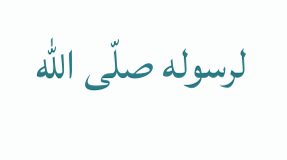لرسوله صلّى اللّه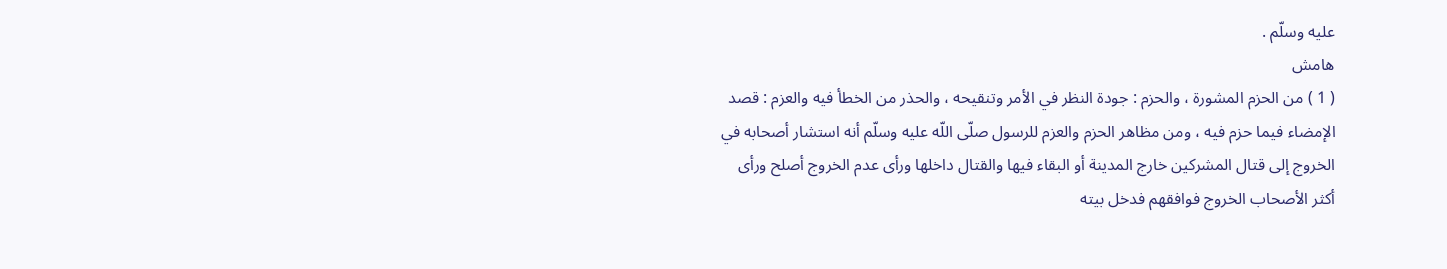عليه وسلّم .
هامش
( 1 ) من الحزم المشورة ، والحزم : جودة النظر في الأمر وتنقيحه ، والحذر من الخطأ فيه والعزم : قصد الإمضاء فيما حزم فيه ، ومن مظاهر الحزم والعزم للرسول صلّى اللّه عليه وسلّم أنه استشار أصحابه في الخروج إلى قتال المشركين خارج المدينة أو البقاء فيها والقتال داخلها ورأى عدم الخروج أصلح ورأى أكثر الأصحاب الخروج فوافقهم فدخل بيته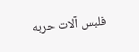فلبس آلات حربه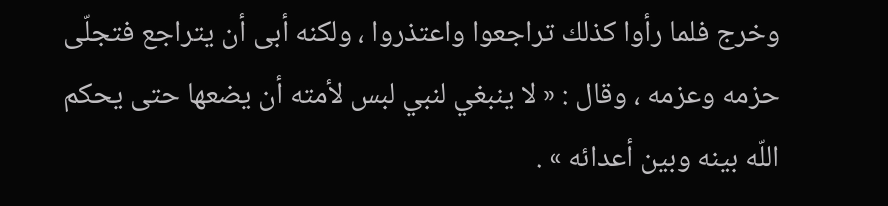وخرج فلما رأوا كذلك تراجعوا واعتذروا ، ولكنه أبى أن يتراجع فتجلّى حزمه وعزمه ، وقال : « لا ينبغي لنبي لبس لأمته أن يضعها حتى يحكم اللّه بينه وبين أعدائه » .